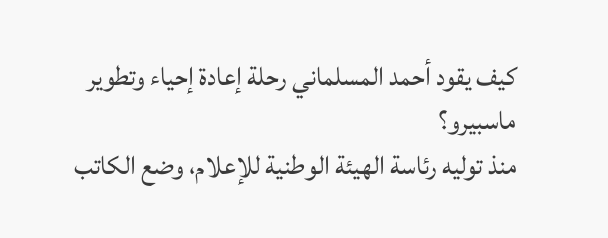كيف يقود أحمد المسلماني رحلة إعادة إحياء وتطوير ماسبيرو؟
منذ توليه رئاسة الهيئة الوطنية للإعلام، وضع الكاتب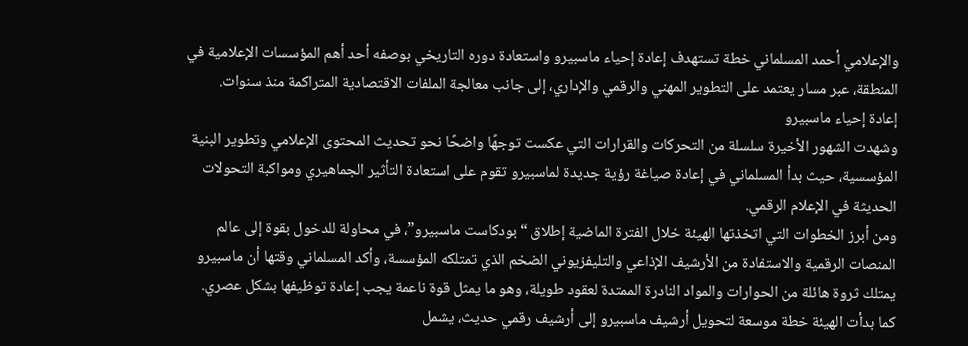والإعلامي أحمد المسلماني خطة تستهدف إعادة إحياء ماسبيرو واستعادة دوره التاريخي بوصفه أحد أهم المؤسسات الإعلامية في المنطقة، عبر مسار يعتمد على التطوير المهني والرقمي والإداري، إلى جانب معالجة الملفات الاقتصادية المتراكمة منذ سنوات.
إعادة إحياء ماسبيرو
وشهدت الشهور الأخيرة سلسلة من التحركات والقرارات التي عكست توجهًا واضحًا نحو تحديث المحتوى الإعلامي وتطوير البنية المؤسسية، حيث بدأ المسلماني في إعادة صياغة رؤية جديدة لماسبيرو تقوم على استعادة التأثير الجماهيري ومواكبة التحولات الحديثة في الإعلام الرقمي.
ومن أبرز الخطوات التي اتخذتها الهيئة خلال الفترة الماضية إطلاق “بودكاست ماسبيرو”، في محاولة للدخول بقوة إلى عالم المنصات الرقمية والاستفادة من الأرشيف الإذاعي والتليفزيوني الضخم الذي تمتلكه المؤسسة، وأكد المسلماني وقتها أن ماسبيرو يمتلك ثروة هائلة من الحوارات والمواد النادرة الممتدة لعقود طويلة، وهو ما يمثل قوة ناعمة يجب إعادة توظيفها بشكل عصري.
كما بدأت الهيئة خطة موسعة لتحويل أرشيف ماسبيرو إلى أرشيف رقمي حديث، يشمل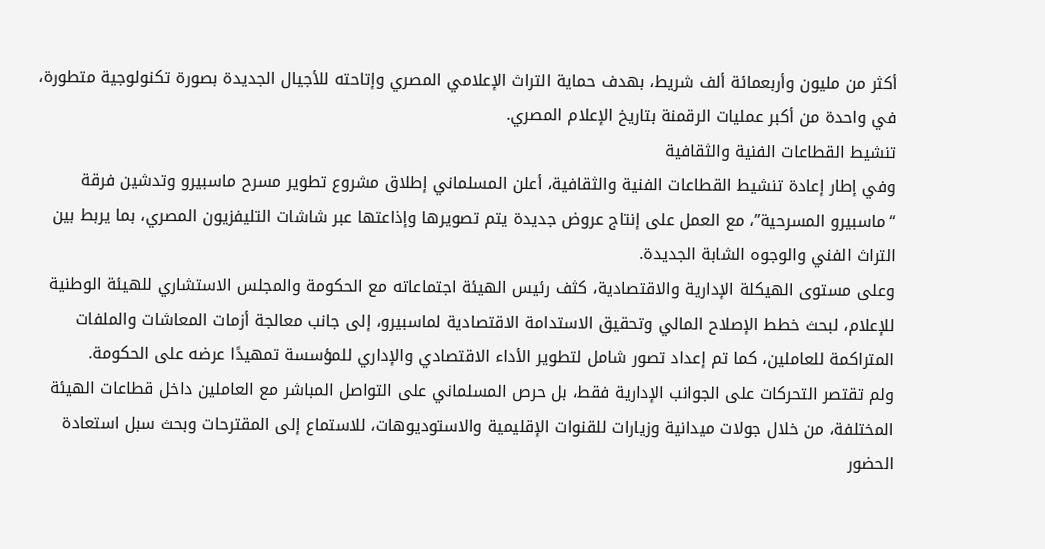أكثر من مليون وأربعمائة ألف شريط، بهدف حماية التراث الإعلامي المصري وإتاحته للأجيال الجديدة بصورة تكنولوجية متطورة، في واحدة من أكبر عمليات الرقمنة بتاريخ الإعلام المصري.
تنشيط القطاعات الفنية والثقافية
وفي إطار إعادة تنشيط القطاعات الفنية والثقافية، أعلن المسلماني إطلاق مشروع تطوير مسرح ماسبيرو وتدشين فرقة “ماسبيرو المسرحية”، مع العمل على إنتاج عروض جديدة يتم تصويرها وإذاعتها عبر شاشات التليفزيون المصري، بما يربط بين التراث الفني والوجوه الشابة الجديدة.
وعلى مستوى الهيكلة الإدارية والاقتصادية، كثف رئيس الهيئة اجتماعاته مع الحكومة والمجلس الاستشاري للهيئة الوطنية للإعلام، لبحث خطط الإصلاح المالي وتحقيق الاستدامة الاقتصادية لماسبيرو، إلى جانب معالجة أزمات المعاشات والملفات المتراكمة للعاملين، كما تم إعداد تصور شامل لتطوير الأداء الاقتصادي والإداري للمؤسسة تمهيدًا عرضه على الحكومة.
ولم تقتصر التحركات على الجوانب الإدارية فقط، بل حرص المسلماني على التواصل المباشر مع العاملين داخل قطاعات الهيئة المختلفة، من خلال جولات ميدانية وزيارات للقنوات الإقليمية والاستوديوهات، للاستماع إلى المقترحات وبحث سبل استعادة الحضور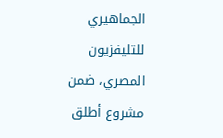الجماهيري للتليفزيون المصري، ضمن مشروع أطلق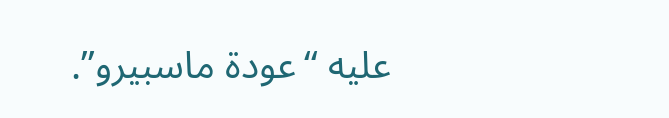عليه “عودة ماسبيرو”.